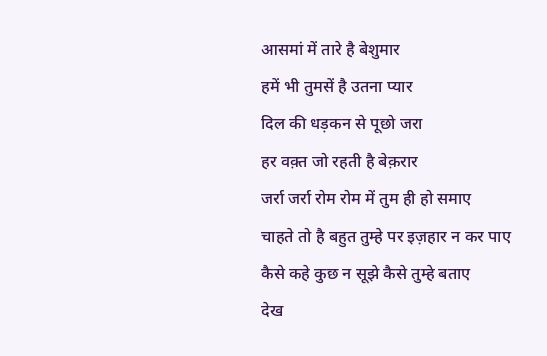आसमां में तारे है बेशुमार
हमें भी तुमसें है उतना प्यार
दिल की धड़कन से पूछो जरा
हर वक़्त जो रहती है बेक़रार
जर्रा जर्रा रोम रोम में तुम ही हो समाए
चाहते तो है बहुत तुम्हे पर इज़हार न कर पाए
कैसे कहे कुछ न सूझे कैसे तुम्हे बताए
देख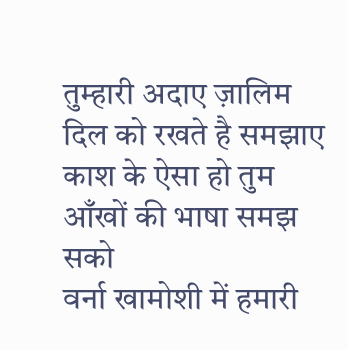तुम्हारी अदाए ज़ालिम दिल को रखते है समझाए
काश के ऐसा हो तुम आँखों की भाषा समझ सको
वर्ना खामोशी में हमारी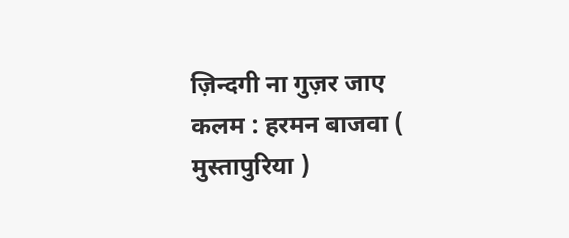ज़िन्दगी ना गुज़र जाए
कलम : हरमन बाजवा ( मुस्तापुरिया )